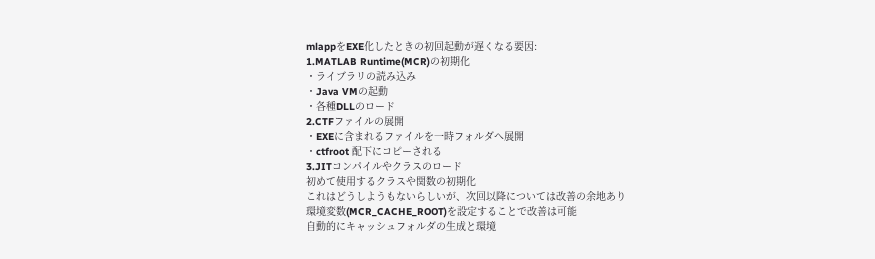mlappをEXE化したときの初回起動が遅くなる要因:
1.MATLAB Runtime(MCR)の初期化
・ライブラリの読み込み
・Java VMの起動
・各種DLLのロード
2.CTFファイルの展開
・EXEに含まれるファイルを一時フォルダへ展開
・ctfroot 配下にコピーされる
3.JITコンパイルやクラスのロード
初めて使用するクラスや関数の初期化
これはどうしようもないらしいが、次回以降については改善の余地あり
環境変数(MCR_CACHE_ROOT)を設定することで改善は可能
自動的にキャッシュフォルダの生成と環境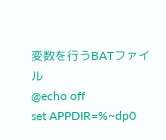変数を行うBATファイル
@echo off
set APPDIR=%~dp0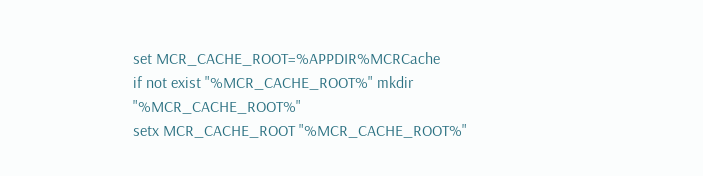set MCR_CACHE_ROOT=%APPDIR%MCRCache
if not exist "%MCR_CACHE_ROOT%" mkdir "%MCR_CACHE_ROOT%"
setx MCR_CACHE_ROOT "%MCR_CACHE_ROOT%"